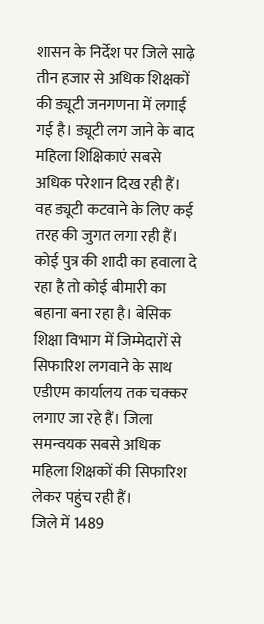शासन के निर्देश पर जिले साढ़े तीन हजार से अधिक शिक्षकों की ड्यूटी जनगणना में लगाई गई है। ड्यूटी लग जाने के बाद महिला शिक्षिकाएं सबसे अधिक परेशान दिख रही हैं। वह ड्यूटी कटवाने के लिए कई तरह की जुगत लगा रही हैं।
कोई पुत्र की शादी का हवाला दे रहा है तो कोई बीमारी का बहाना बना रहा है। बेसिक शिक्षा विभाग में जिम्मेदारों से सिफारिश लगवाने के साथ एडीएम कार्यालय तक चक्कर लगाए जा रहे हैं। जिला समन्वयक सबसे अधिक महिला शिक्षकों की सिफारिश लेकर पहुंच रही हैं।
जिले में 1489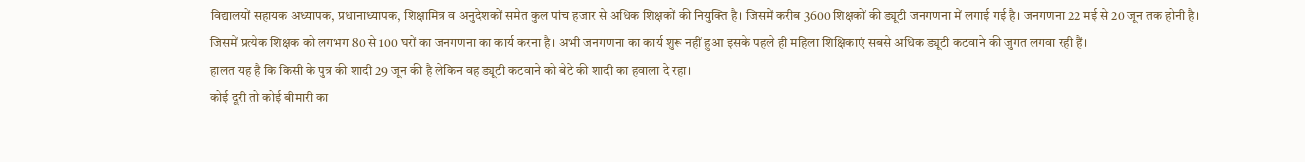विद्यालयों सहायक अध्यापक, प्रधानाध्यापक, शिक्षामित्र व अनुदेशकों समेत कुल पांच हजार से अधिक शिक्षकों की नियुक्ति है। जिसमें करीब 3600 शिक्षकों की ड्यूटी जनगणना में लगाई गई है। जनगणना 22 मई से 20 जून तक होनी है।
जिसमें प्रत्येक शिक्षक को लगभग 80 से 100 घरों का जनगणना का कार्य करना है। अभी जनगणना का कार्य शुरू नहीं हुआ इसके पहले ही महिला शिक्षिकाएं सबसे अधिक ड्यूटी कटवाने की जुगत लगवा रही हैं।
हालत यह है कि किसी के पुत्र की शादी 29 जून की है लेकिन वह ड्यूटी कटवाने को बेटे की शादी का हवाला दे रहा।
कोई दूरी तो कोई बीमारी का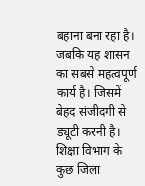बहाना बना रहा है। जबकि यह शासन का सबसे महत्वपूर्ण कार्य है। जिसमें बेहद संजीदगी से ड्यूटी करनी है। शिक्षा विभाग के कुछ जिला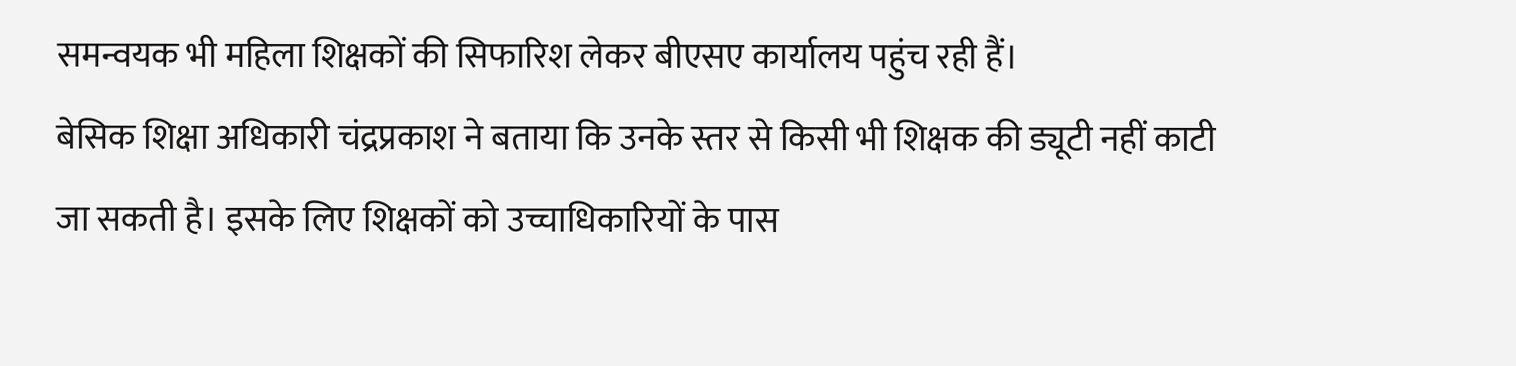समन्वयक भी महिला शिक्षकों की सिफारिश लेकर बीएसए कार्यालय पहुंच रही हैं।
बेसिक शिक्षा अधिकारी चंद्रप्रकाश ने बताया कि उनके स्तर से किसी भी शिक्षक की ड्यूटी नहीं काटी जा सकती है। इसके लिए शिक्षकों को उच्चाधिकारियों के पास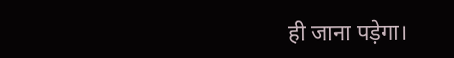ही जाना पड़ेगा।